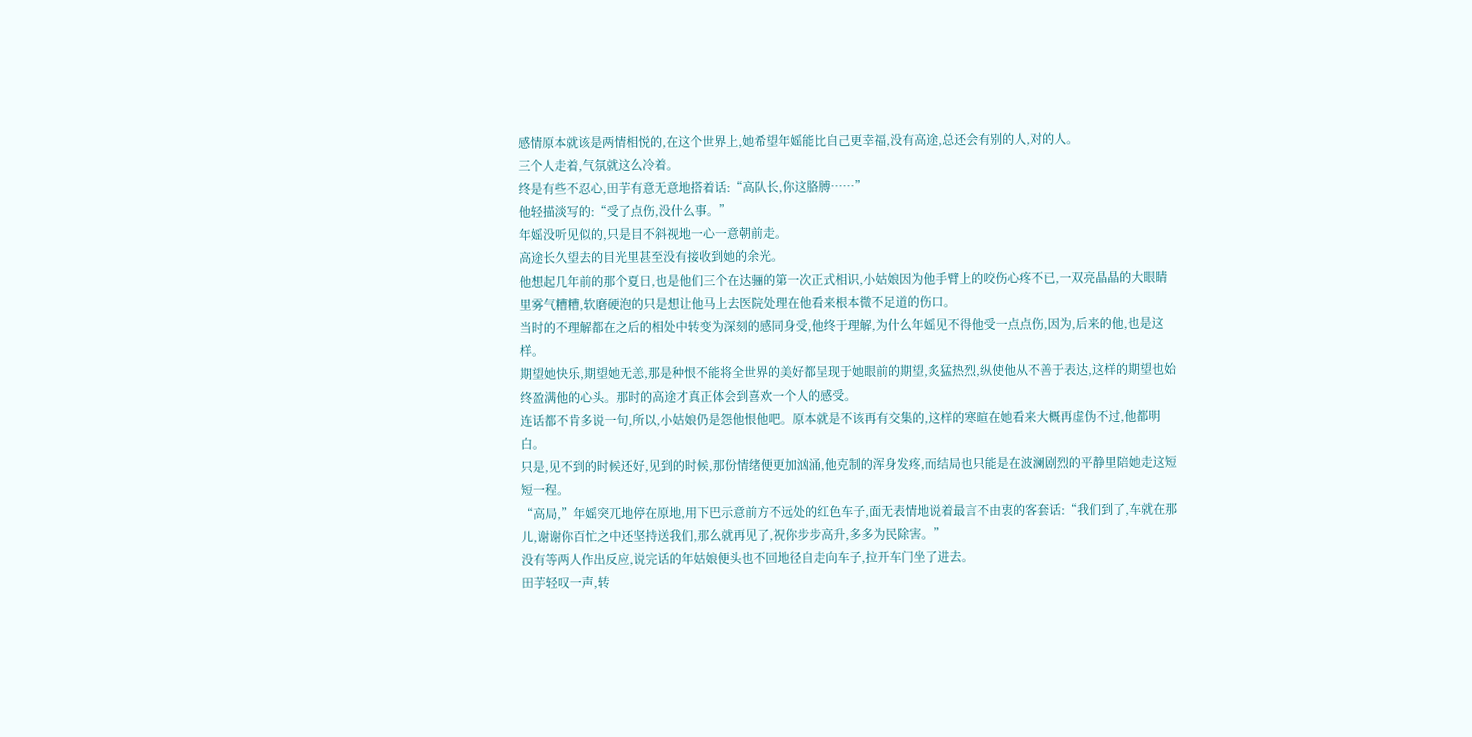感情原本就该是两情相悦的,在这个世界上,她希望年媱能比自己更幸福,没有高途,总还会有别的人,对的人。
三个人走着,气氛就这么冷着。
终是有些不忍心,田芋有意无意地搭着话:“高队长,你这胳膊……”
他轻描淡写的:“受了点伤,没什么事。”
年媱没听见似的,只是目不斜视地一心一意朝前走。
高途长久望去的目光里甚至没有接收到她的余光。
他想起几年前的那个夏日,也是他们三个在达骊的第一次正式相识,小姑娘因为他手臂上的咬伤心疼不已,一双亮晶晶的大眼睛里雾气糟糟,软磨硬泡的只是想让他马上去医院处理在他看来根本微不足道的伤口。
当时的不理解都在之后的相处中转变为深刻的感同身受,他终于理解,为什么年媱见不得他受一点点伤,因为,后来的他,也是这样。
期望她快乐,期望她无恙,那是种恨不能将全世界的美好都呈现于她眼前的期望,炙猛热烈,纵使他从不善于表达,这样的期望也始终盈满他的心头。那时的高途才真正体会到喜欢一个人的感受。
连话都不肯多说一句,所以,小姑娘仍是怨他恨他吧。原本就是不该再有交集的,这样的寒暄在她看来大概再虚伪不过,他都明白。
只是,见不到的时候还好,见到的时候,那份情绪便更加汹涌,他克制的浑身发疼,而结局也只能是在波澜剧烈的平静里陪她走这短短一程。
“高局,”年媱突兀地停在原地,用下巴示意前方不远处的红色车子,面无表情地说着最言不由衷的客套话:“我们到了,车就在那儿,谢谢你百忙之中还坚持送我们,那么就再见了,祝你步步高升,多多为民除害。”
没有等两人作出反应,说完话的年姑娘便头也不回地径自走向车子,拉开车门坐了进去。
田芋轻叹一声,转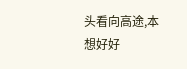头看向高途,本想好好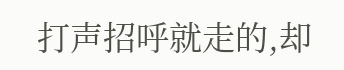打声招呼就走的,却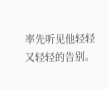率先听见他轻轻又轻轻的告别。